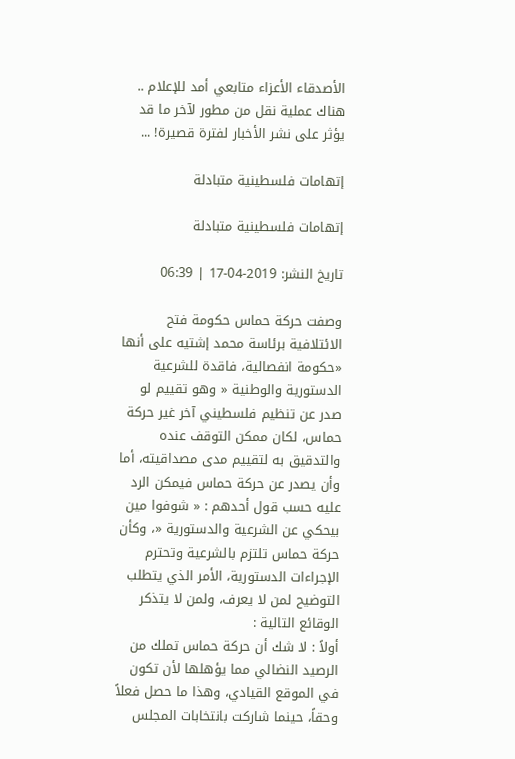الأصدقاء الأعزاء متابعي أمد للإعلام .. هناك عملية نقل من مطور لآخر ما قد يؤثر على نشر الأخبار لفترة قصيرة! ...

إتهامات فلسطينية متبادلة

إتهامات فلسطينية متبادلة

تاريخ النشر: 2019-04-17 | 06:39

وصفت حركة حماس حكومة فتح الائتلافية برئاسة محمد إشتيه على أنها «حكومة انفصالية، فاقدة للشرعية الدستورية والوطنية « وهو تقييم لو صدر عن تنظيم فلسطيني آخر غير حركة حماس، لكان ممكن التوقف عنده والتدقيق به لتقييم مدى مصداقيته، أما وأن يصدر عن حركة حماس فيمكن الرد عليه حسب قول أحدهم : « شوفوا مين بيحكي عن الشرعية والدستورية «، وكأن حركة حماس تلتزم بالشرعية وتحترم الإجراءات الدستورية، الأمر الذي يتطلب التوضيح لمن لا يعرف، ولمن لا يتذكر الوقائع التالية :
أولاً : لا شك أن حركة حماس تملك من الرصيد النضالي مما يؤهلها لأن تكون في الموقع القيادي، وهذا ما حصل فعلاً وحقاً، حينما شاركت بانتخابات المجلس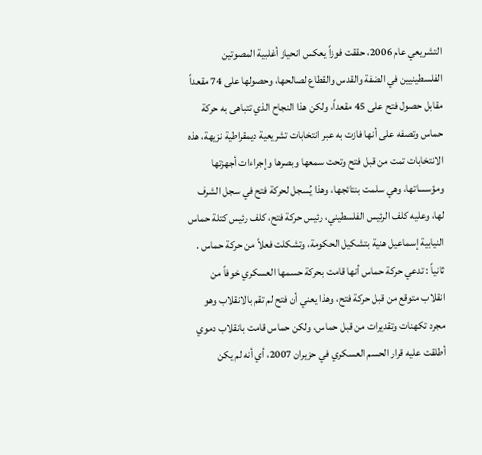التشريعي عام 2006، حققت فوزاً يعكس انحياز أغلبية المصوتين الفلسطينيين في الضفة والقدس والقطاع لصالحها، وحصولها على 74 مقعداً مقابل حصول فتح على 45 مقعداً، ولكن هذا النجاح الذي تتباهى به حركة حماس وتصفه على أنها فازت به عبر انتخابات تشريعية ديمقراطية نزيهة، هذه الانتخابات تمت من قبل فتح وتحت سمعها وبصرها وإجراءات أجهزتها ومؤسساتها، وهي سلمت بنتائجها، وهذا يُسجل لحركة فتح في سجل الشرف لها، وعليه كلف الرئيس الفلسطيني، رئيس حركة فتح، كلف رئيس كتلة حماس النيابية إسماعيل هنية بتشكيل الحكومة، وتشكلت فعلاً من حركة حماس .
ثانياً : تدعي حركة حماس أنها قامت بحركة حسمها العسكري خوفاً من انقلاب متوقع من قبل حركة فتح، وهذا يعني أن فتح لم تقم بالانقلاب وهو مجرد تكهنات وتقديرات من قبل حماس، ولكن حماس قامت بانقلاب دموي أطلقت عليه قرار الحسم العسكري في حزيران 2007، أي أنه لم يكن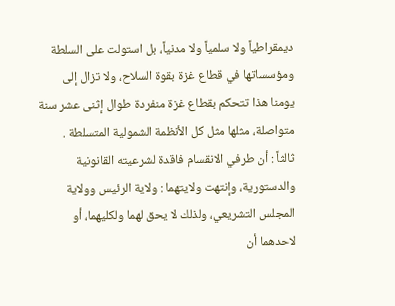ديمقراطياً ولا سلمياً ولا مدنياً، بل استولت على السلطة ومؤسساتها في قطاع غزة بقوة السلاح، ولا تزال إلى يومنا هذا تتحكم بقطاع غزة منفردة طوال إثنى عشر سنة متواصلة، مثلها مثل كل الأنظمة الشمولية المتسلطة .
ثالثاً : أن طرفي الانقسام فاقدة لشرعيته القانونية والدستورية، وإنتهت ولايتهما : ولاية الرئيس وولاية المجلس التشريعي، ولذلك لا يحق لهما ولكليهما، أو لاحدهما أن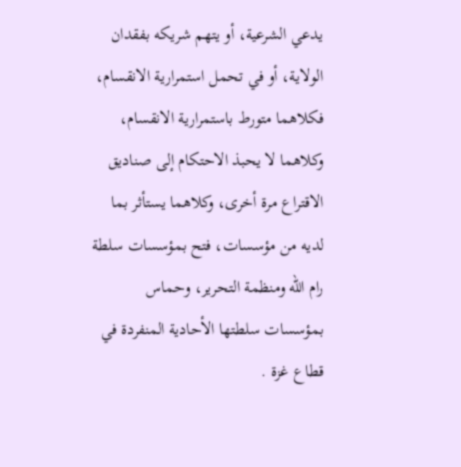يدعي الشرعية، أو يتهم شريكه بفقدان الولاية، أو في تحمل استمرارية الانقسام، فكلاهما متورط باستمرارية الانقسام، وكلاهما لا يحبذ الاحتكام إلى صناديق الاقتراع مرة أخرى، وكلاهما يستأثر بما لديه من مؤسسات، فتح بمؤسسات سلطة رام الله ومنظمة التحرير، وحماس بمؤسسات سلطتها الأحادية المنفردة في قطاع غزة .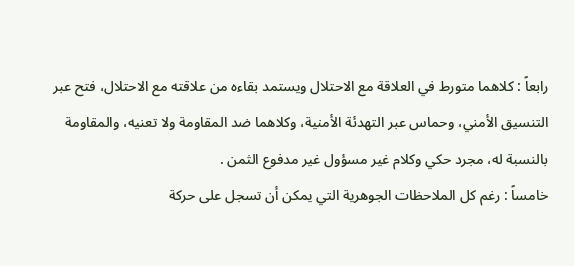رابعاً : كلاهما متورط في العلاقة مع الاحتلال ويستمد بقاءه من علاقته مع الاحتلال، فتح عبر التنسيق الأمني، وحماس عبر التهدئة الأمنية، وكلاهما ضد المقاومة ولا تعنيه، والمقاومة بالنسبة له، مجرد حكي وكلام غير مسؤول غير مدفوع الثمن .
خامساً : رغم كل الملاحظات الجوهرية التي يمكن أن تسجل على حركة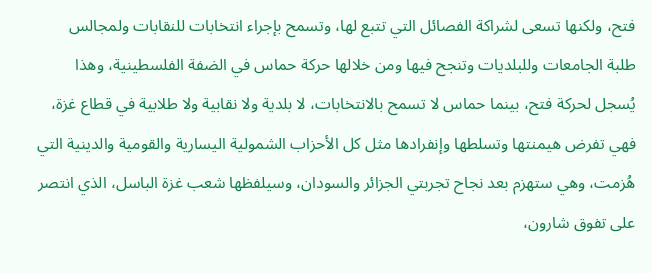فتح، ولكنها تسعى لشراكة الفصائل التي تتبع لها، وتسمح بإجراء انتخابات للنقابات ولمجالس طلبة الجامعات وللبلديات وتنجح فيها ومن خلالها حركة حماس في الضفة الفلسطينية، وهذا يُسجل لحركة فتح، بينما حماس لا تسمح بالانتخابات، لا بلدية ولا نقابية ولا طلابية في قطاع غزة، فهي تفرض هيمنتها وتسلطها وإنفرادها مثل كل الأحزاب الشمولية اليسارية والقومية والدينية التي هُزمت، وهي ستهزم بعد نجاح تجربتي الجزائر والسودان، وسيلفظها شعب غزة الباسل، الذي انتصر على تفوق شارون،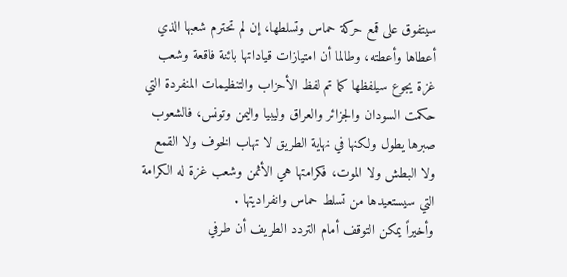سيتفوق على قمع حركة حماس وتسلطها، إن لم تحترم شعبها الذي أعطاها وأعطته، وطالما أن امتيازات قياداتها بائنة فاقعة وشعب غزة يجوع سيلفظها كما تم لفظ الأحزاب والتنظيمات المنفردة التي حكمت السودان والجزائر والعراق وليبيا واليمن وتونس، فالشعوب صبرها يطول ولكنها في نهاية الطريق لا تهاب الخوف ولا القمع ولا البطش ولا الموت، فكرامتها هي الأثمن وشعب غزة له الكرامة التي سيستعيدها من تسلط حماس وانفراديتها .
وأخيراً يمكن التوقف أمام التردد الطريف أن طرفي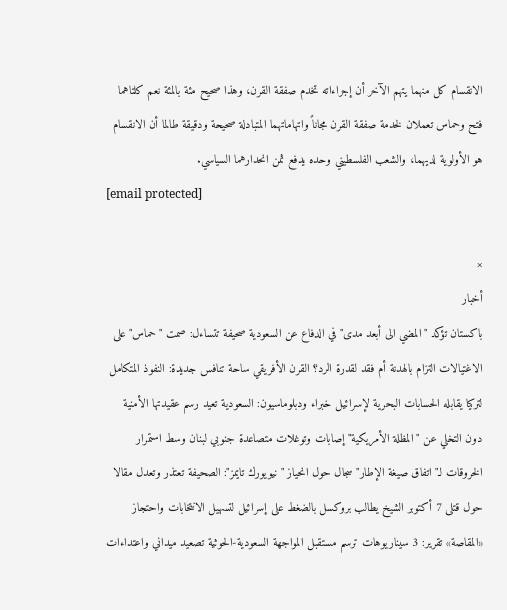الانقسام كل منهما يتهم الآخر أن إجراءاته تخدم صفقة القرن، وهذا صحيح مئة بالمئة نعم كلتاهما فتح وحماس تعملان لخدمة صفقة القرن مجاناً واتهاماتهما المتبادلة صحيحة ودقيقة طالما أن الانقسام هو الأولوية لديهما، والشعب الفلسطيني وحده يدفع ثمن انحدارهما السياسي.
[email protected]

×
أخبار
باكستان تؤكد "المضي الى أبعد مدى" في الدفاع عن السعودية صحيفة تتساءل: صمت "حماس" على الاغتيالات التزام بالهدنة أم فقد لقدرة الرد؟ القرن الأفريقي ساحة تنافس جديدة: النفوذ المتكامل لتركيا يقابله الحسابات البحرية لإسرائيل خبراء ودبلوماسيون: السعودية تعيد رسم عقيدتها الأمنية دون التخلي عن "المظلة الأمريكية" إصابات وتوغلات متصاعدة جنوبي لبنان وسط استمرار الخروقات لـ"اتفاق صيغة الإطار" سجال حول انحياز "نيويورك تايمز": الصحيفة تعتذر وتعدل مقالا حول قتلى 7 أكتوبر الشيخ يطالب بروكسل بالضغط على إسرائيل لتسهيل الانتخابات واحتجاز «المقاصة» تقرير: 3 سيناريوهات ترسم مستقبل المواجهة السعودية-الحوثية تصعيد ميداني واعتداءات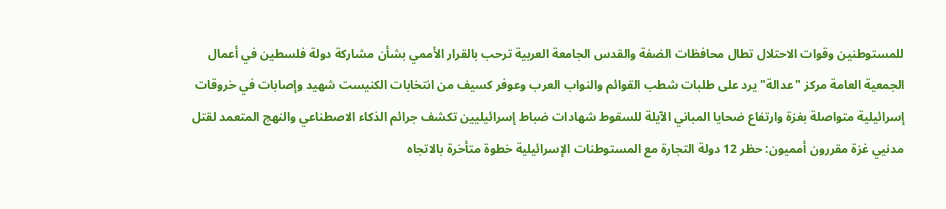للمستوطنين وقوات الاحتلال تطال محافظات الضفة والقدس الجامعة العربية ترحب بالقرار الأممي بشأن مشاركة دولة فلسطين في أعمال الجمعية العامة مركز "عدالة" يرد على طلبات شطب القوائم والنواب العرب وعوفر كسيف من انتخابات الكنيست شهيد وإصابات في خروقات إسرائيلية متواصلة بغزة وارتفاع ضحايا المباني الآيلة للسقوط شهادات ضباط إسرائيليين تكشف جرائم الذكاء الاصطناعي والنهج المتعمد لقتل مدنيي غزة مقررون أمميون: حظر 12 دولة التجارة مع المستوطنات الإسرائيلية خطوة متأخرة بالاتجاه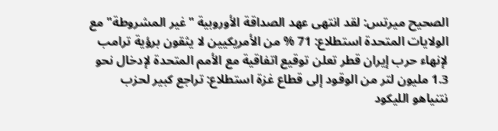الصحيح ميرتس: لقد انتهى عهد الصداقة الأوروبية "غير المشروطة" مع الولايات المتحدة استطلاع: 71 % من الأمريكيين لا يثقون برؤية ترامب لإنهاء حرب إيران قطر تعلن توقيع اتفاقية مع الأمم المتحدة لإدخال نحو 1.3 مليون لتر من الوقود إلى قطاع غزة استطلاع: تراجع كبير لحزب نتنياهو الليكود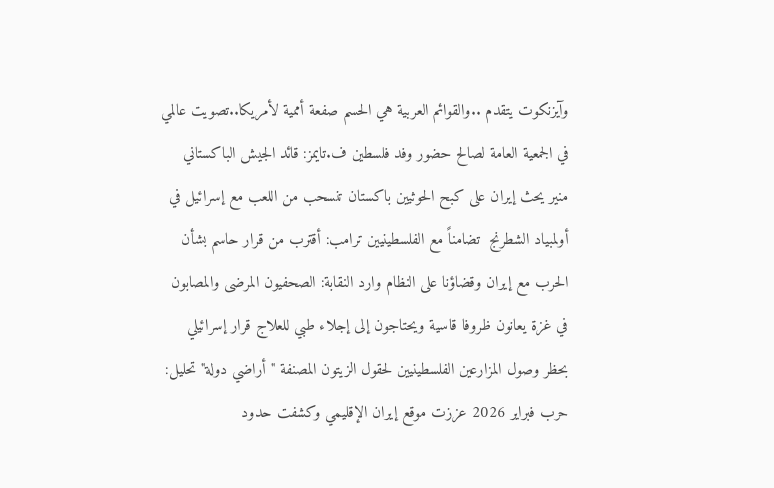وآيزنكوت يتقدم ..والقوائم العربية هي الحسم صفعة أممية لأمريكا..تصويت عالمي في الجمعية العامة لصالح حضور وفد فلسطين ف.تايمز: قائد الجيش الباكستاني منير يحث إيران على كبح الحوثيين باكستان تنسحب من اللعب مع إسرائيل في أولمبياد الشطرنج  تضامناً مع الفلسطينيين ترامب: أقترب من قرار حاسم بشأن الحرب مع إيران وقضاؤنا على النظام وارد النقابة: الصحفيون المرضى والمصابون في غزة يعانون ظروفا قاسية ويحتاجون إلى إجلاء طبي للعلاج قرار إسرائيلي بحظر وصول المزارعين الفلسطينيين لحقول الزيتون المصنفة "أراضي دولة" تحليل: حرب فبراير 2026 عززت موقع إيران الإقليمي وكشفت حدود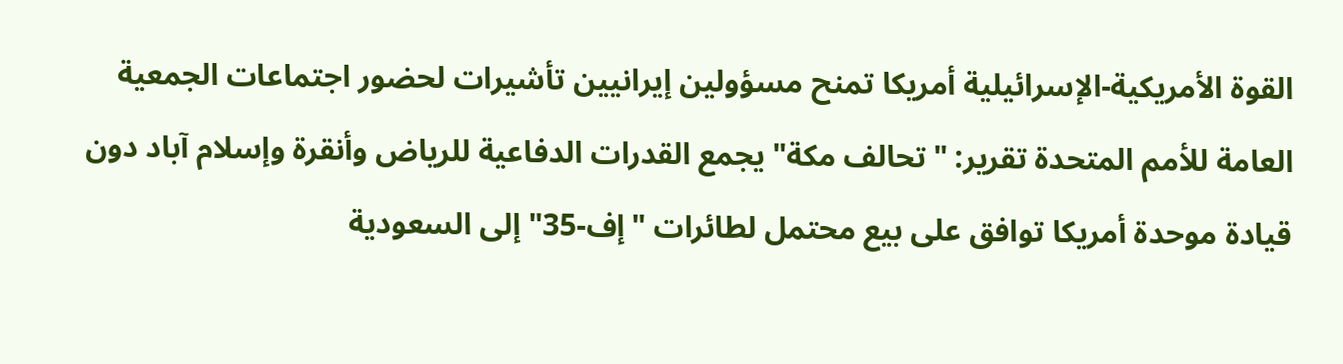القوة الأمريكية-الإسرائيلية أمريكا تمنح مسؤولين إيرانيين تأشيرات لحضور اجتماعات الجمعية العامة للأمم المتحدة تقرير: "تحالف مكة" يجمع القدرات الدفاعية للرياض وأنقرة وإسلام آباد دون قيادة موحدة أمريكا توافق على بيع محتمل لطائرات "إف-35" إلى السعودية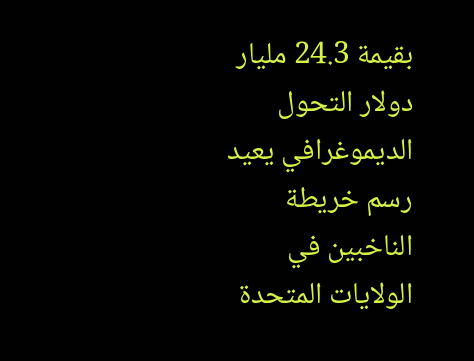بقيمة 24.3 مليار دولار التحول الديموغرافي يعيد رسم خريطة الناخبين في الولايات المتحدة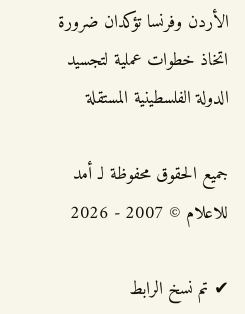الأردن وفرنسا تؤكدان ضرورة اتخاذ خطوات عملية لتجسيد الدولة الفلسطينية المستقلة

جميع الحقوق محفوظة لـ أمد للاعلام © 2007 - 2026

✔ تم نسخ الرابط